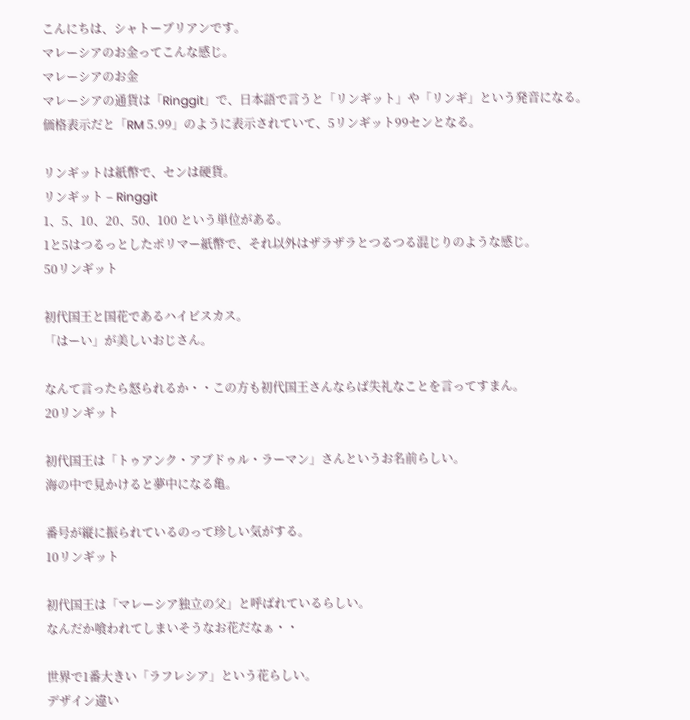こんにちは、シャトーブリアンです。
マレーシアのお金ってこんな感じ。
マレーシアのお金
マレーシアの通貨は「Ringgit」で、日本語で言うと「リンギット」や「リンギ」という発音になる。
価格表示だと「RM 5.99」のように表示されていて、5リンギット99センとなる。

リンギットは紙幣で、センは硬貨。
リンギット – Ringgit
1、5、10、20、50、100 という単位がある。
1と5はつるっとしたポリマー紙幣で、それ以外はザラザラとつるつる混じりのような感じ。
50リンギット

初代国王と国花であるハイビスカス。
「はーい」が美しいおじさん。

なんて言ったら怒られるか・・この方も初代国王さんならば失礼なことを言ってすまん。
20リンギット

初代国王は「トゥアンク・アブドゥル・ラーマン」さんというお名前らしい。
海の中で見かけると夢中になる亀。

番号が縦に振られているのって珍しい気がする。
10リンギット

初代国王は「マレーシア独立の父」と呼ばれているらしい。
なんだか喰われてしまいそうなお花だなぁ・・

世界で1番大きい「ラフレシア」という花らしい。
デザイン違い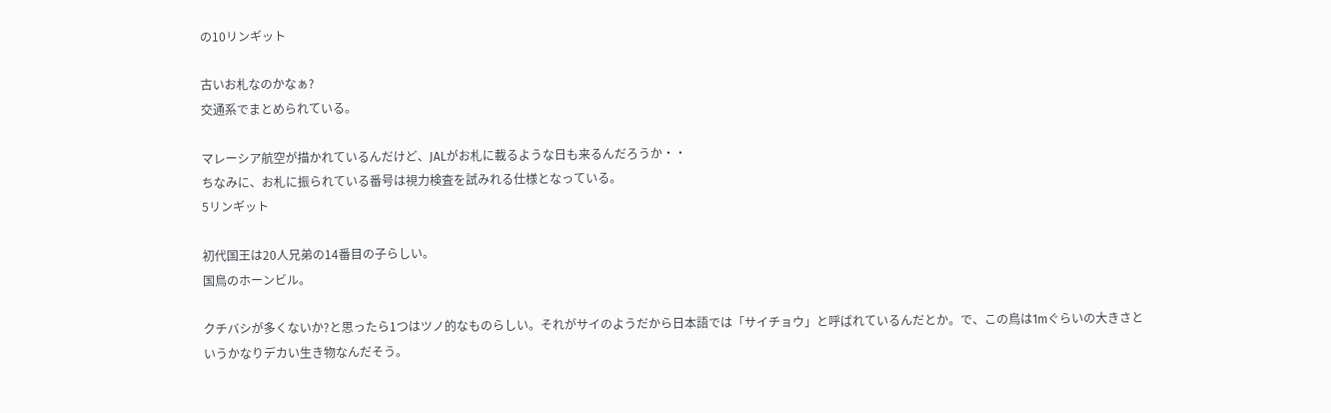の10リンギット

古いお札なのかなぁ?
交通系でまとめられている。

マレーシア航空が描かれているんだけど、JALがお札に載るような日も来るんだろうか・・
ちなみに、お札に振られている番号は視力検査を試みれる仕様となっている。
5リンギット

初代国王は20人兄弟の14番目の子らしい。
国鳥のホーンビル。

クチバシが多くないか?と思ったら1つはツノ的なものらしい。それがサイのようだから日本語では「サイチョウ」と呼ばれているんだとか。で、この鳥は1mぐらいの大きさというかなりデカい生き物なんだそう。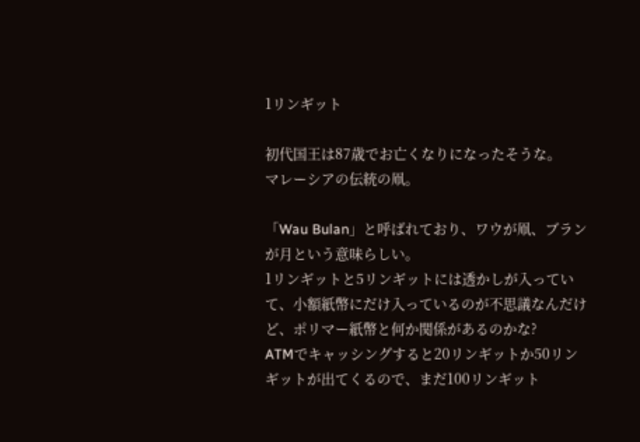1リンギット

初代国王は87歳でお亡くなりになったそうな。
マレーシアの伝統の凧。

「Wau Bulan」と呼ばれており、ワウが凧、ブランが月という意味らしい。
1リンギットと5リンギットには透かしが入っていて、小額紙幣にだけ入っているのが不思議なんだけど、ポリマー紙幣と何か関係があるのかな?
ATMでキャッシングすると20リンギットか50リンギットが出てくるので、まだ100リンギット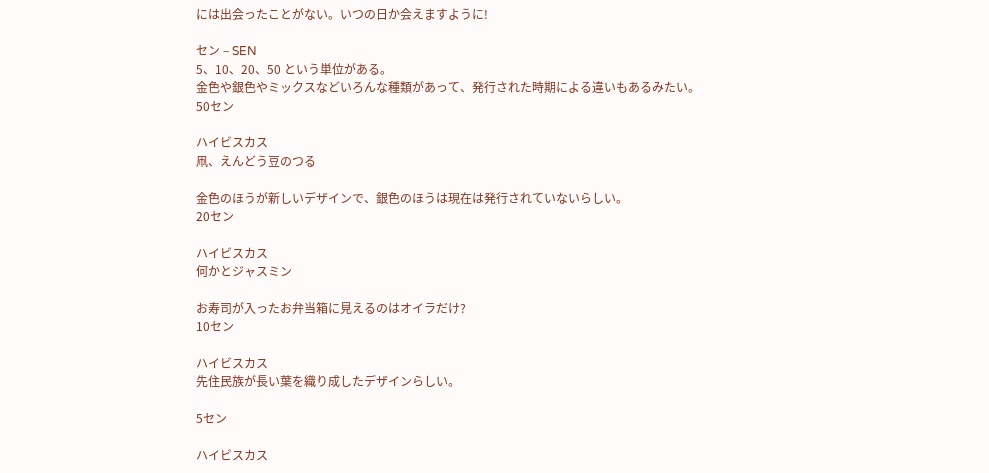には出会ったことがない。いつの日か会えますように!

セン – SEN
5、10、20、50 という単位がある。
金色や銀色やミックスなどいろんな種類があって、発行された時期による違いもあるみたい。
50セン

ハイビスカス
凧、えんどう豆のつる

金色のほうが新しいデザインで、銀色のほうは現在は発行されていないらしい。
20セン

ハイビスカス
何かとジャスミン

お寿司が入ったお弁当箱に見えるのはオイラだけ?
10セン

ハイビスカス
先住民族が長い葉を織り成したデザインらしい。

5セン

ハイビスカス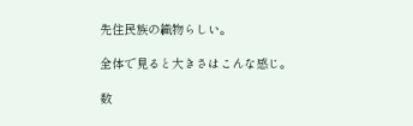先住民族の織物らしい。

全体で見ると大きさはこんな感じ。

数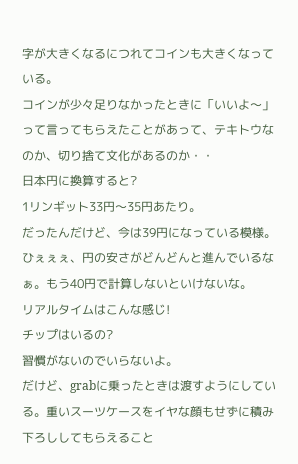字が大きくなるにつれてコインも大きくなっている。
コインが少々足りなかったときに「いいよ〜」って言ってもらえたことがあって、テキトウなのか、切り捨て文化があるのか・・
日本円に換算すると?
1リンギット33円〜35円あたり。
だったんだけど、今は39円になっている模様。ひぇぇぇ、円の安さがどんどんと進んでいるなぁ。もう40円で計算しないといけないな。
リアルタイムはこんな感じ!
チップはいるの?
習慣がないのでいらないよ。
だけど、grabに乗ったときは渡すようにしている。重いスーツケースをイヤな顔もせずに積み下ろししてもらえること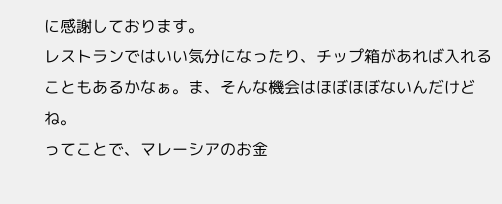に感謝しております。
レストランではいい気分になったり、チップ箱があれば入れることもあるかなぁ。ま、そんな機会はほぼほぼないんだけどね。
ってことで、マレーシアのお金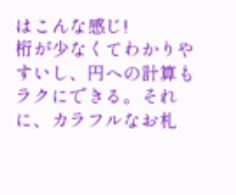はこんな感じ!
桁が少なくてわかりやすいし、円への計算もラクにできる。それに、カラフルなお札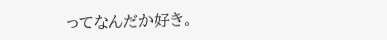ってなんだか好き。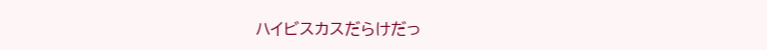ハイビスカスだらけだっ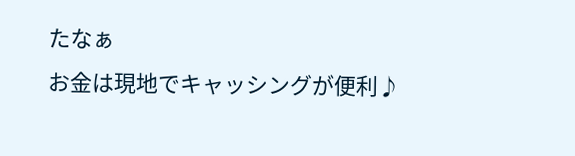たなぁ
お金は現地でキャッシングが便利♪